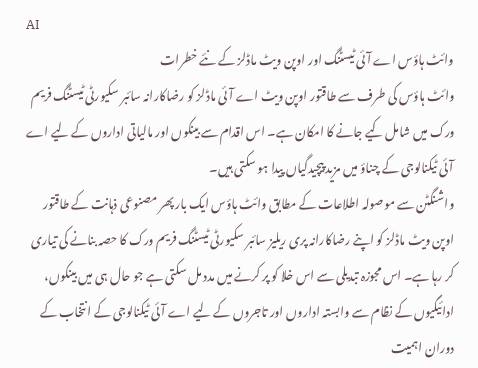AI
وائٹ ہاؤس اے آئی ٹیسٹنگ اور اوپن ویٹ ماڈلز کے نئے خطرات
وائٹ ہاؤس کی طرف سے طاقتور اوپن ویٹ اے آئی ماڈلز کو رضاکارانہ سائبر سکیورٹی ٹیسٹنگ فریم ورک میں شامل کیے جانے کا امکان ہے۔ اس اقدام سے بینکوں اور مالیاتی اداروں کے لیے اے آئی ٹیکنالوجی کے چناؤ میں مزید پیچیدگیاں پیدا ہو سکتی ہیں۔
واشنگٹن سے موصولہ اطلاعات کے مطابق وائٹ ہاؤس ایک بار پھر مصنوعی ذہانت کے طاقتور اوپن ویٹ ماڈلز کو اپنے رضاکارانہ پری ریلیز سائبر سکیورٹی ٹیسٹنگ فریم ورک کا حصہ بنانے کی تیاری کر رہا ہے۔ اس مجوزہ تبدیلی سے اس خلا کو پر کرنے میں مدد مل سکتی ہے جو حال ہی میں بینکوں، ادائیگیوں کے نظام سے وابستہ اداروں اور تاجروں کے لیے اے آئی ٹیکنالوجی کے انتخاب کے دوران اہمیت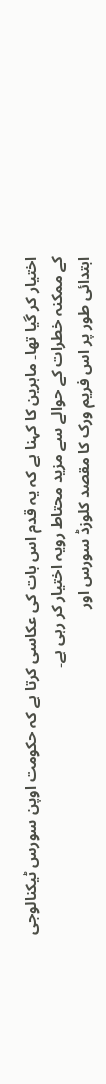اختیار کر گیا تھا۔ ماہرین کا کہنا ہے کہ یہ قدم اس بات کی عکاسی کرتا ہے کہ حکومت اوپن سورس ٹیکنالوجی کے ممکنہ خطرات کے حوالے سے مزید محتاط رویہ اختیار کر رہی ہے۔
ابتدائی طور پر اس فریم ورک کا مقصد کلوزڈ سورس اور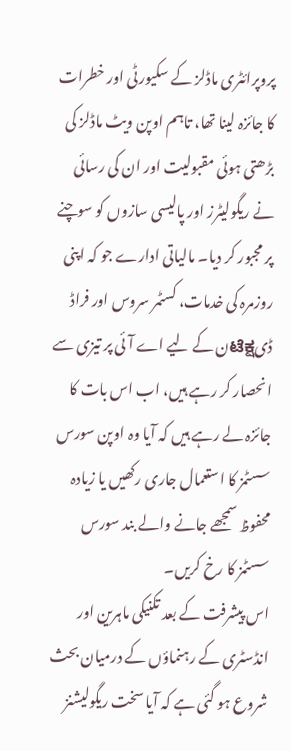پروپرائٹری ماڈلز کے سکیورٹی اور خطرات کا جائزہ لینا تھا، تاہم اوپن ویٹ ماڈلز کی بڑھتی ہوئی مقبولیت اور ان کی رسائی نے ریگولیٹرز اور پالیسی سازوں کو سوچنے پر مجبور کر دیا۔ مالیاتی ادارے جو کہ اپنی روزمرہ کی خدمات، کسٹمر سروس اور فراڈ ڈیಟೆಕ್ಷن کے لیے اے آئی پر تیزی سے انحصار کر رہے ہیں، اب اس بات کا جائزہ لے رہے ہیں کہ آیا وہ اوپن سورس سسٹمز کا استعمال جاری رکھیں یا زیادہ محفوظ سمجھے جانے والے بند سورس سسٹمز کا رخ کریں۔
اس پیشرفت کے بعد تکنیکی ماہرین اور انڈسٹری کے رہنماؤں کے درمیان بحث شروع ہو گئی ہے کہ آیا سخت ریگولیشنز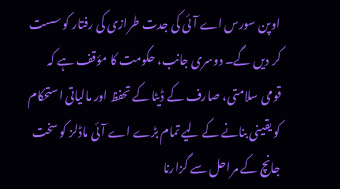اوپن سورس اے آئی کی جدت طرازی کی رفتار کو سست کر دیں گے۔ دوسری جانب، حکومت کا مؤقف ہے کہ قومی سلامتی، صارف کے ڈیٹا کے تحفظ اور مالیاتی استحکام کو یقینی بنانے کے لیے تمام بڑے اے آئی ماڈلز کو سخت جانچ کے مراحل سے گزارنا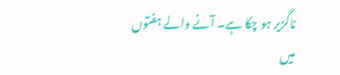ناگزیر ہو چکا ہے۔ آنے والے ہفتوں میں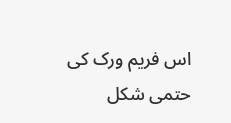اس فریم ورک کی حتمی شکل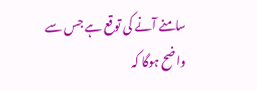سامنے آنے کی توقع ہے جس سے واضح ہوگا کہ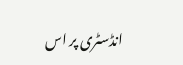انڈسٹری پر اس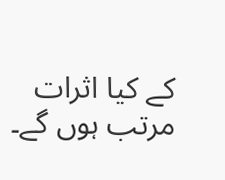کے کیا اثرات مرتب ہوں گے۔